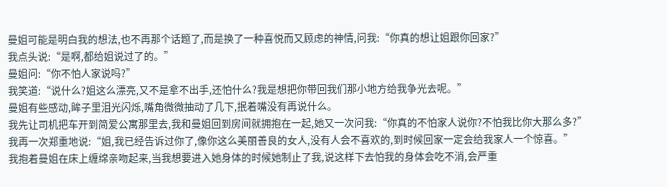曼姐可能是明白我的想法,也不再那个话题了,而是换了一种喜悦而又顾虑的神情,问我:“你真的想让姐跟你回家?”
我点头说:“是啊,都给姐说过了的。”
曼姐问:“你不怕人家说吗?”
我笑道:“说什么?姐这么漂亮,又不是拿不出手,还怕什么?我是想把你带回我们那小地方给我争光去呢。”
曼姐有些感动,眸子里泪光闪烁,嘴角微微抽动了几下,抿着嘴没有再说什么。
我先让司机把车开到简爱公寓那里去,我和曼姐回到房间就拥抱在一起,她又一次问我:“你真的不怕家人说你?不怕我比你大那么多?”
我再一次郑重地说:“姐,我已经告诉过你了,像你这么美丽善良的女人,没有人会不喜欢的,到时候回家一定会给我家人一个惊喜。”
我抱着曼姐在床上缠绵亲吻起来,当我想要进入她身体的时候她制止了我,说这样下去怕我的身体会吃不消,会严重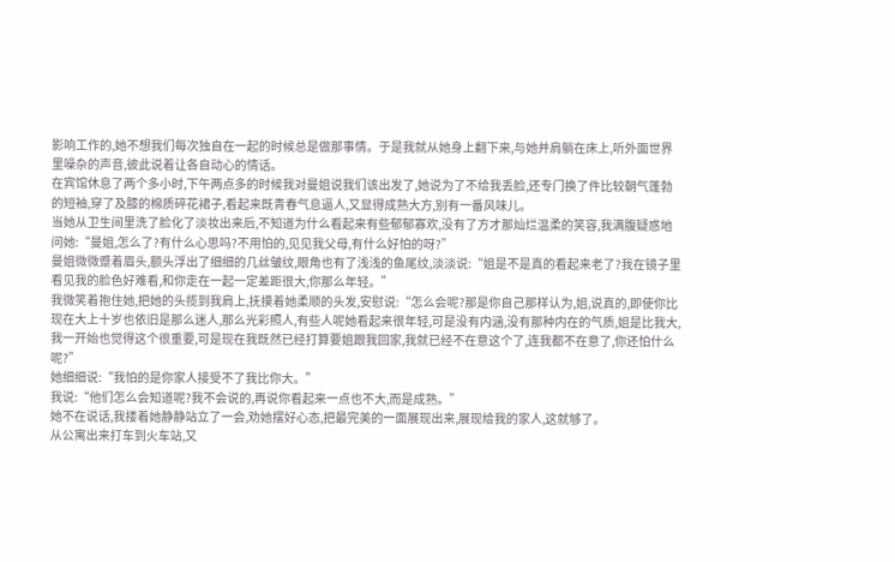影响工作的,她不想我们每次独自在一起的时候总是做那事情。于是我就从她身上翻下来,与她并肩躺在床上,听外面世界里噪杂的声音,彼此说着让各自动心的情话。
在宾馆休息了两个多小时,下午两点多的时候我对曼姐说我们该出发了,她说为了不给我丢脸,还专门换了件比较朝气蓬勃的短袖,穿了及膝的棉质碎花裙子,看起来既青春气息逼人,又显得成熟大方,别有一番风味儿。
当她从卫生间里洗了脸化了淡妆出来后,不知道为什么看起来有些郁郁寡欢,没有了方才那灿烂温柔的笑容,我满腹疑惑地问她:“曼姐,怎么了?有什么心思吗?不用怕的,见见我父母,有什么好怕的呀?”
曼姐微微蹙着眉头,额头浮出了细细的几丝皱纹,眼角也有了浅浅的鱼尾纹,淡淡说:“姐是不是真的看起来老了?我在镜子里看见我的脸色好难看,和你走在一起一定差距很大,你那么年轻。”
我微笑着抱住她,把她的头揽到我肩上,抚摸着她柔顺的头发,安慰说:“怎么会呢?那是你自己那样认为,姐,说真的,即使你比现在大上十岁也依旧是那么迷人,那么光彩照人,有些人呢她看起来很年轻,可是没有内涵,没有那种内在的气质,姐是比我大,我一开始也觉得这个很重要,可是现在我既然已经打算要姐跟我回家,我就已经不在意这个了,连我都不在意了,你还怕什么呢?”
她细细说:“我怕的是你家人接受不了我比你大。”
我说:“他们怎么会知道呢?我不会说的,再说你看起来一点也不大,而是成熟。”
她不在说话,我搂着她静静站立了一会,劝她摆好心态,把最完美的一面展现出来,展现给我的家人,这就够了。
从公寓出来打车到火车站,又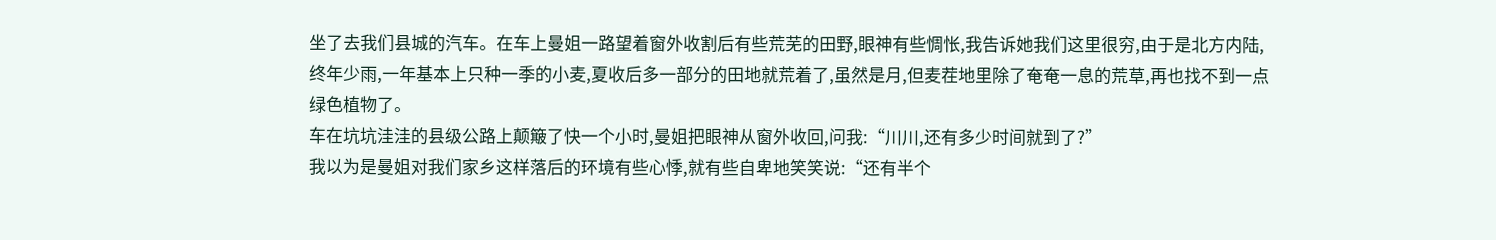坐了去我们县城的汽车。在车上曼姐一路望着窗外收割后有些荒芜的田野,眼神有些惆怅,我告诉她我们这里很穷,由于是北方内陆,终年少雨,一年基本上只种一季的小麦,夏收后多一部分的田地就荒着了,虽然是月,但麦茬地里除了奄奄一息的荒草,再也找不到一点绿色植物了。
车在坑坑洼洼的县级公路上颠簸了快一个小时,曼姐把眼神从窗外收回,问我:“川川,还有多少时间就到了?”
我以为是曼姐对我们家乡这样落后的环境有些心悸,就有些自卑地笑笑说:“还有半个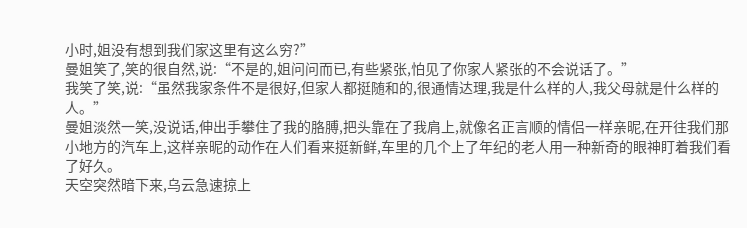小时,姐没有想到我们家这里有这么穷?”
曼姐笑了,笑的很自然,说:“不是的,姐问问而已,有些紧张,怕见了你家人紧张的不会说话了。”
我笑了笑,说:“虽然我家条件不是很好,但家人都挺随和的,很通情达理,我是什么样的人,我父母就是什么样的人。”
曼姐淡然一笑,没说话,伸出手攀住了我的胳膊,把头靠在了我肩上,就像名正言顺的情侣一样亲昵,在开往我们那小地方的汽车上,这样亲昵的动作在人们看来挺新鲜,车里的几个上了年纪的老人用一种新奇的眼神盯着我们看了好久。
天空突然暗下来,乌云急速掠上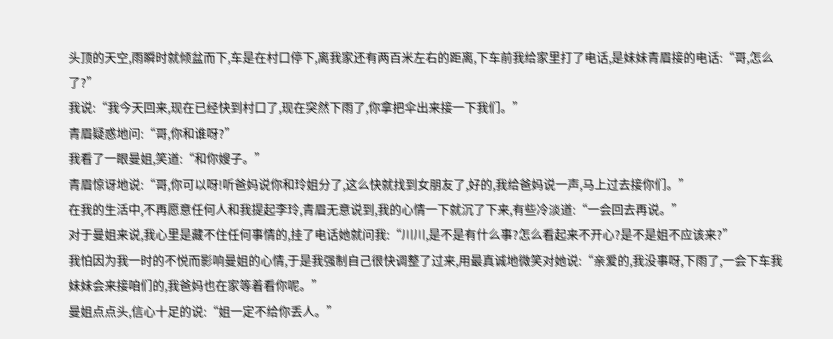头顶的天空,雨瞬时就倾盆而下,车是在村口停下,离我家还有两百米左右的距离,下车前我给家里打了电话,是妹妹青眉接的电话:“哥,怎么了?”
我说:“我今天回来,现在已经快到村口了,现在突然下雨了,你拿把伞出来接一下我们。”
青眉疑惑地问:“哥,你和谁呀?”
我看了一眼曼姐,笑道:“和你嫂子。”
青眉惊讶地说:“哥,你可以呀!听爸妈说你和玲姐分了,这么快就找到女朋友了,好的,我给爸妈说一声,马上过去接你们。”
在我的生活中,不再愿意任何人和我提起李玲,青眉无意说到,我的心情一下就沉了下来,有些冷淡道:“一会回去再说。”
对于曼姐来说,我心里是藏不住任何事情的,挂了电话她就问我:“川川,是不是有什么事?怎么看起来不开心?是不是姐不应该来?”
我怕因为我一时的不悦而影响曼姐的心情,于是我强制自己很快调整了过来,用最真诚地微笑对她说:“亲爱的,我没事呀,下雨了,一会下车我妹妹会来接咱们的,我爸妈也在家等着看你呢。”
曼姐点点头,信心十足的说:“姐一定不给你丢人。”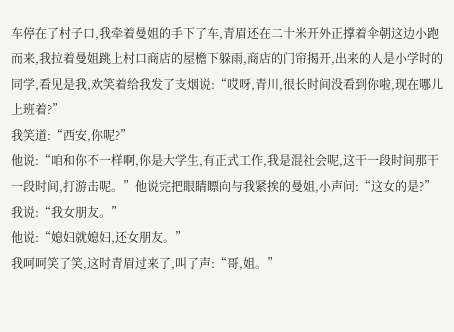车停在了村子口,我牵着曼姐的手下了车,青眉还在二十米开外正撑着伞朝这边小跑而来,我拉着曼姐跳上村口商店的屋檐下躲雨,商店的门帘揭开,出来的人是小学时的同学,看见是我,欢笑着给我发了支烟说:“哎呀,青川,很长时间没看到你啦,现在哪儿上班着?”
我笑道:“西安,你呢?”
他说:“咱和你不一样啊,你是大学生,有正式工作,我是混社会呢,这干一段时间那干一段时间,打游击呢。”他说完把眼睛瞟向与我紧挨的曼姐,小声问:“这女的是?”
我说:“我女朋友。”
他说:“媳妇就媳妇,还女朋友。”
我呵呵笑了笑,这时青眉过来了,叫了声:“哥,姐。”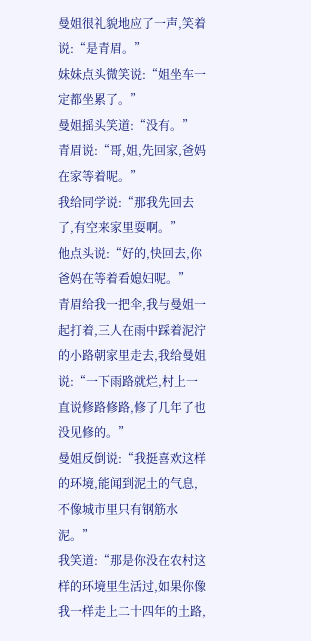曼姐很礼貌地应了一声,笑着说:“是青眉。”
妹妹点头微笑说:“姐坐车一定都坐累了。”
曼姐摇头笑道:“没有。”
青眉说:“哥,姐,先回家,爸妈在家等着呢。”
我给同学说:“那我先回去了,有空来家里耍啊。”
他点头说:“好的,快回去,你爸妈在等着看媳妇呢。”
青眉给我一把伞,我与曼姐一起打着,三人在雨中踩着泥泞的小路朝家里走去,我给曼姐说:“一下雨路就烂,村上一直说修路修路,修了几年了也没见修的。”
曼姐反倒说:“我挺喜欢这样的环境,能闻到泥土的气息,不像城市里只有钢筋水泥。”
我笑道:“那是你没在农村这样的环境里生活过,如果你像我一样走上二十四年的土路,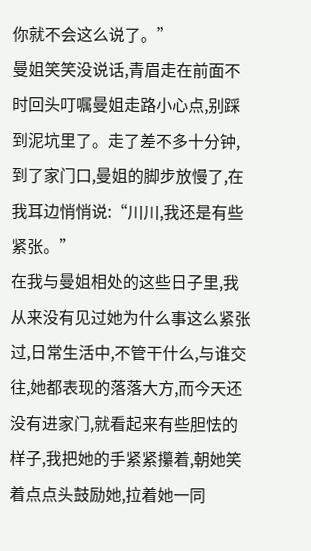你就不会这么说了。”
曼姐笑笑没说话,青眉走在前面不时回头叮嘱曼姐走路小心点,别踩到泥坑里了。走了差不多十分钟,到了家门口,曼姐的脚步放慢了,在我耳边悄悄说:“川川,我还是有些紧张。”
在我与曼姐相处的这些日子里,我从来没有见过她为什么事这么紧张过,日常生活中,不管干什么,与谁交往,她都表现的落落大方,而今天还没有进家门,就看起来有些胆怯的样子,我把她的手紧紧攥着,朝她笑着点点头鼓励她,拉着她一同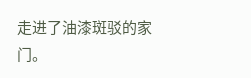走进了油漆斑驳的家门。